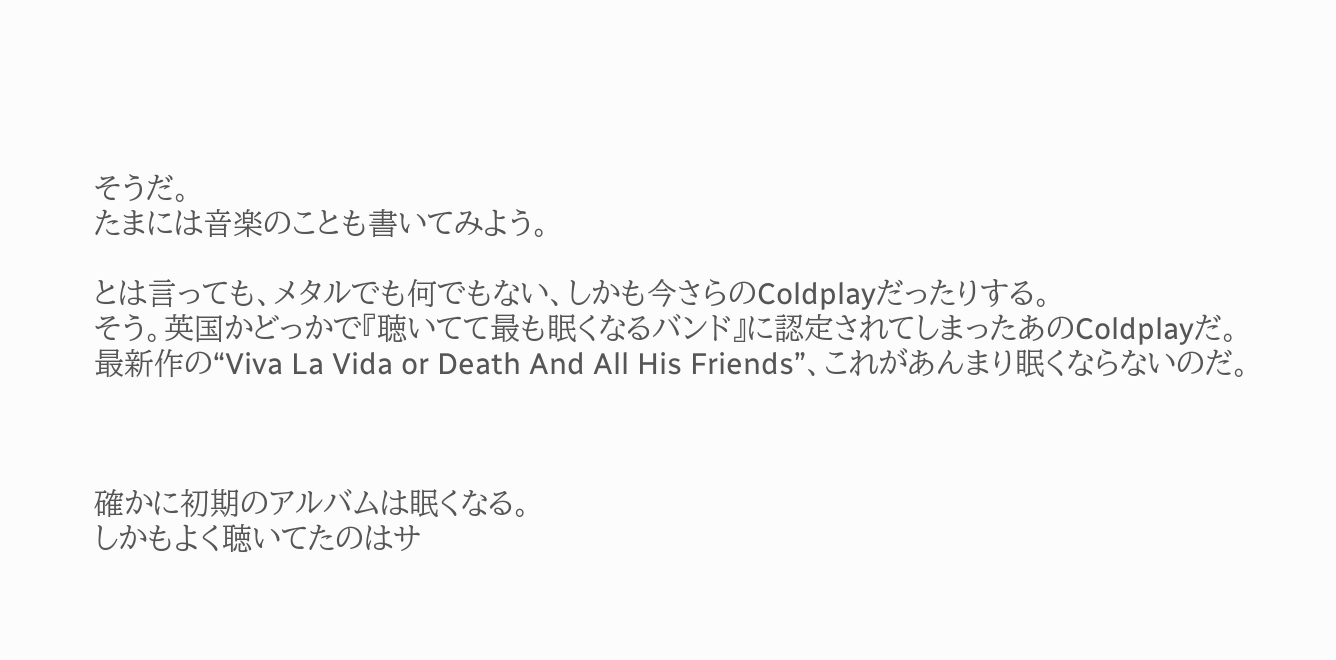そうだ。
たまには音楽のことも書いてみよう。

とは言っても、メタルでも何でもない、しかも今さらのColdplayだったりする。
そう。英国かどっかで『聴いてて最も眠くなるバンド』に認定されてしまったあのColdplayだ。
最新作の“Viva La Vida or Death And All His Friends”、これがあんまり眠くならないのだ。



確かに初期のアルバムは眠くなる。
しかもよく聴いてたのはサ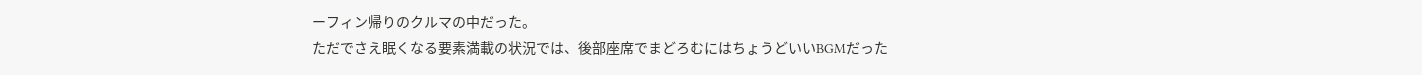ーフィン帰りのクルマの中だった。
ただでさえ眠くなる要素満載の状況では、後部座席でまどろむにはちょうどいいBGMだった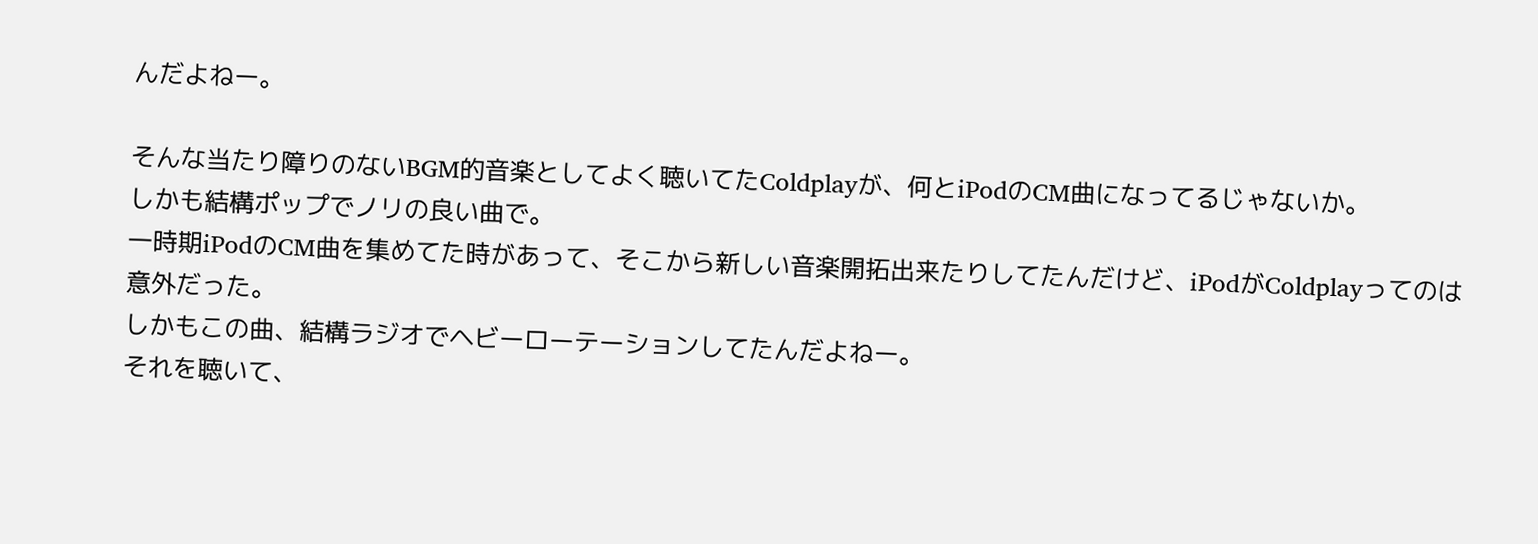んだよねー。

そんな当たり障りのないBGM的音楽としてよく聴いてたColdplayが、何とiPodのCM曲になってるじゃないか。
しかも結構ポップでノリの良い曲で。
一時期iPodのCM曲を集めてた時があって、そこから新しい音楽開拓出来たりしてたんだけど、iPodがColdplayってのは意外だった。
しかもこの曲、結構ラジオでヘビーローテーションしてたんだよねー。
それを聴いて、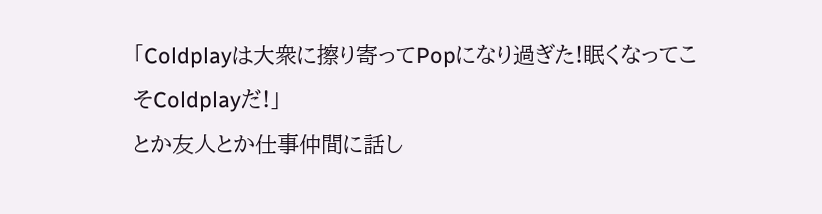「Coldplayは大衆に擦り寄ってPopになり過ぎた!眠くなってこそColdplayだ!」
とか友人とか仕事仲間に話し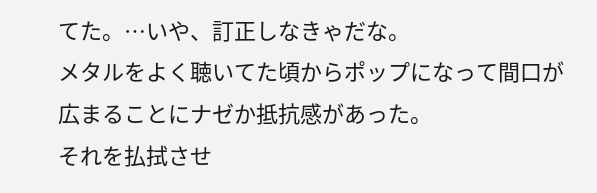てた。…いや、訂正しなきゃだな。
メタルをよく聴いてた頃からポップになって間口が広まることにナゼか抵抗感があった。
それを払拭させ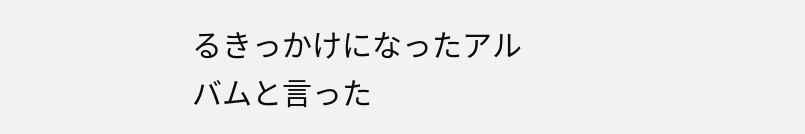るきっかけになったアルバムと言った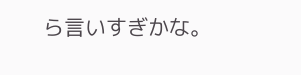ら言いすぎかな。